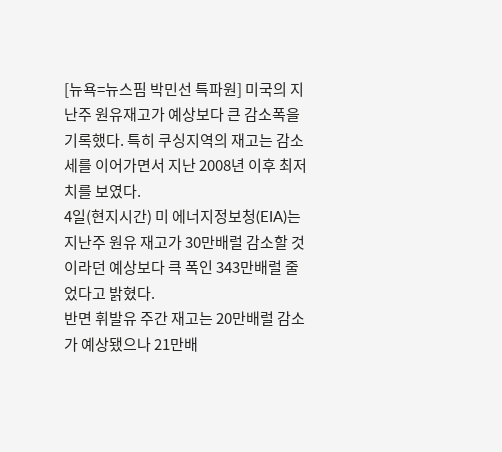[뉴욕=뉴스핌 박민선 특파원] 미국의 지난주 원유재고가 예상보다 큰 감소폭을 기록했다. 특히 쿠싱지역의 재고는 감소세를 이어가면서 지난 2008년 이후 최저치를 보였다.
4일(현지시간) 미 에너지정보청(EIA)는 지난주 원유 재고가 30만배럴 감소할 것이라던 예상보다 큭 폭인 343만배럴 줄었다고 밝혔다.
반면 휘발유 주간 재고는 20만배럴 감소가 예상됐으나 21만배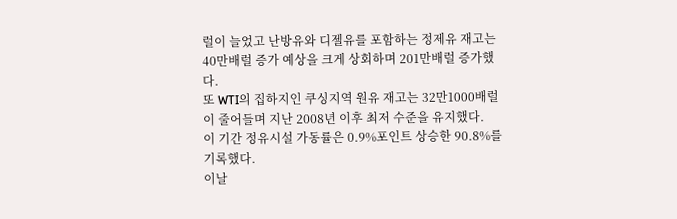럴이 늘었고 난방유와 디젤유를 포함하는 정제유 재고는 40만배럴 증가 예상을 크게 상회하며 201만배럴 증가했다.
또 WTI의 집하지인 쿠싱지역 원유 재고는 32만1000배럴이 줄어들며 지난 2008년 이후 최저 수준을 유지했다.
이 기간 정유시설 가동률은 0.9%포인트 상승한 90.8%를 기록했다.
이날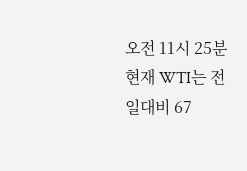오전 11시 25분 현재 WTI는 전일대비 67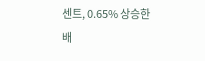센트, 0.65% 상승한 배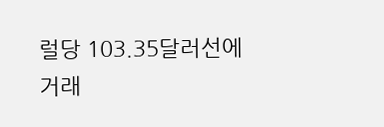럴당 103.35달러선에 거래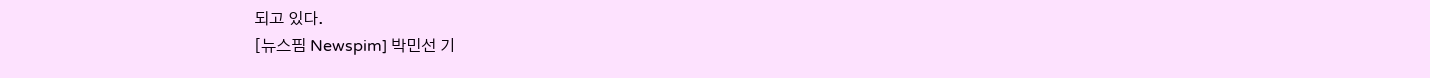되고 있다.
[뉴스핌 Newspim] 박민선 기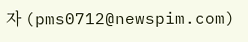자 (pms0712@newspim.com)